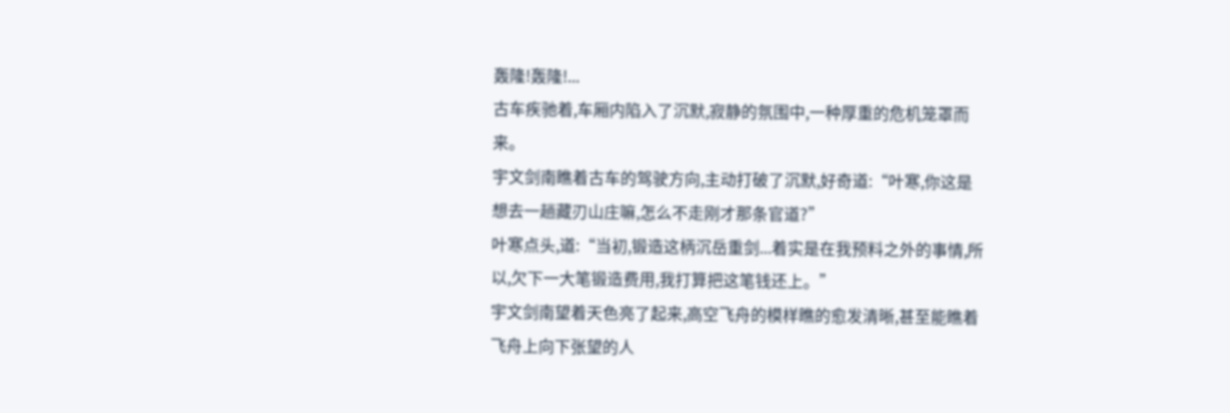轰隆!轰隆!...
古车疾驰着,车厢内陷入了沉默,寂静的氛围中,一种厚重的危机笼罩而来。
宇文剑南瞧着古车的驾驶方向,主动打破了沉默,好奇道:“叶寒,你这是想去一趟藏刃山庄嘛,怎么不走刚才那条官道?”
叶寒点头,道:“当初,锻造这柄沉岳重剑...着实是在我预料之外的事情,所以,欠下一大笔锻造费用,我打算把这笔钱还上。”
宇文剑南望着天色亮了起来,高空飞舟的模样瞧的愈发清晰,甚至能瞧着飞舟上向下张望的人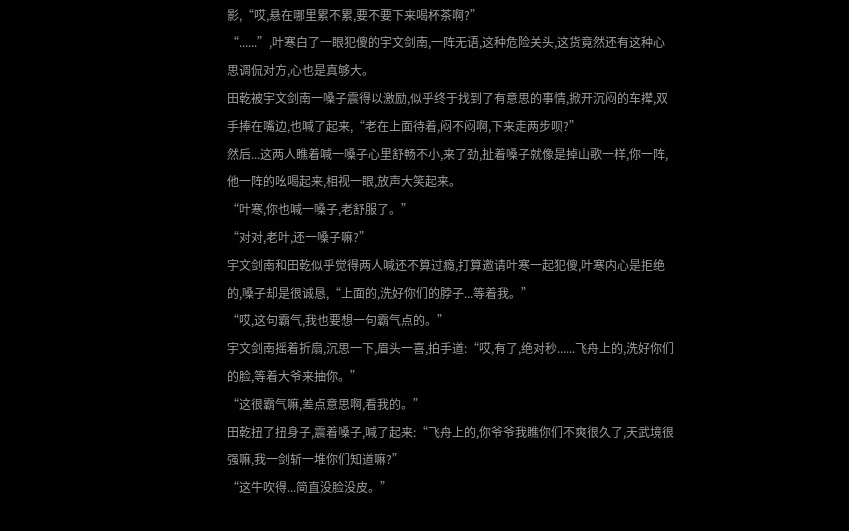影,“哎,悬在哪里累不累,要不要下来喝杯茶啊?”
“......”,叶寒白了一眼犯傻的宇文剑南,一阵无语,这种危险关头,这货竟然还有这种心思调侃对方,心也是真够大。
田乾被宇文剑南一嗓子震得以激励,似乎终于找到了有意思的事情,掀开沉闷的车撵,双手捧在嘴边,也喊了起来,“老在上面待着,闷不闷啊,下来走两步呗?”
然后...这两人瞧着喊一嗓子心里舒畅不小,来了劲,扯着嗓子就像是掉山歌一样,你一阵,他一阵的吆喝起来,相视一眼,放声大笑起来。
“叶寒,你也喊一嗓子,老舒服了。”
“对对,老叶,还一嗓子嘛?”
宇文剑南和田乾似乎觉得两人喊还不算过瘾,打算邀请叶寒一起犯傻,叶寒内心是拒绝的,嗓子却是很诚恳,“上面的,洗好你们的脖子...等着我。”
“哎,这句霸气,我也要想一句霸气点的。”
宇文剑南摇着折扇,沉思一下,眉头一喜,拍手道:“哎,有了,绝对秒......飞舟上的,洗好你们的脸,等着大爷来抽你。”
“这很霸气嘛,差点意思啊,看我的。”
田乾扭了扭身子,震着嗓子,喊了起来:“飞舟上的,你爷爷我瞧你们不爽很久了,天武境很强嘛,我一剑斩一堆你们知道嘛?”
“这牛吹得...简直没脸没皮。”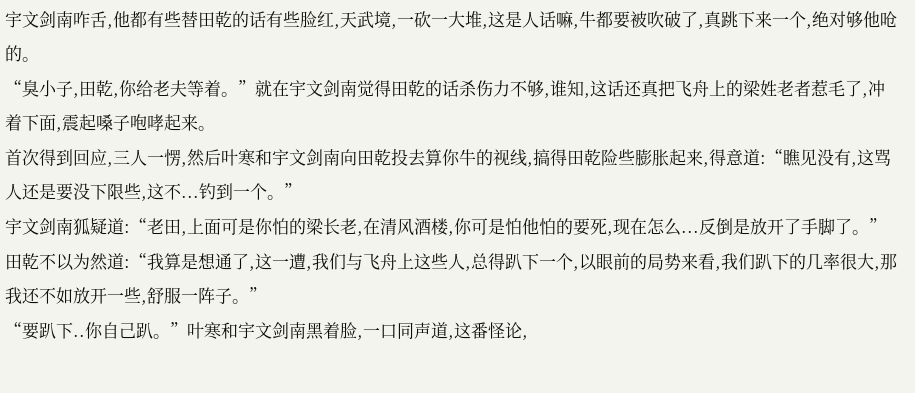宇文剑南咋舌,他都有些替田乾的话有些脸红,天武境,一砍一大堆,这是人话嘛,牛都要被吹破了,真跳下来一个,绝对够他呛的。
“臭小子,田乾,你给老夫等着。”就在宇文剑南觉得田乾的话杀伤力不够,谁知,这话还真把飞舟上的梁姓老者惹毛了,冲着下面,震起嗓子咆哮起来。
首次得到回应,三人一愣,然后叶寒和宇文剑南向田乾投去算你牛的视线,搞得田乾险些膨胀起来,得意道:“瞧见没有,这骂人还是要没下限些,这不...钓到一个。”
宇文剑南狐疑道:“老田,上面可是你怕的梁长老,在清风酒楼,你可是怕他怕的要死,现在怎么...反倒是放开了手脚了。”
田乾不以为然道:“我算是想通了,这一遭,我们与飞舟上这些人,总得趴下一个,以眼前的局势来看,我们趴下的几率很大,那我还不如放开一些,舒服一阵子。”
“要趴下..你自己趴。”叶寒和宇文剑南黑着脸,一口同声道,这番怪论,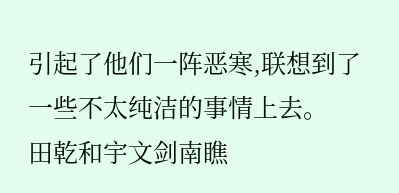引起了他们一阵恶寒,联想到了一些不太纯洁的事情上去。
田乾和宇文剑南瞧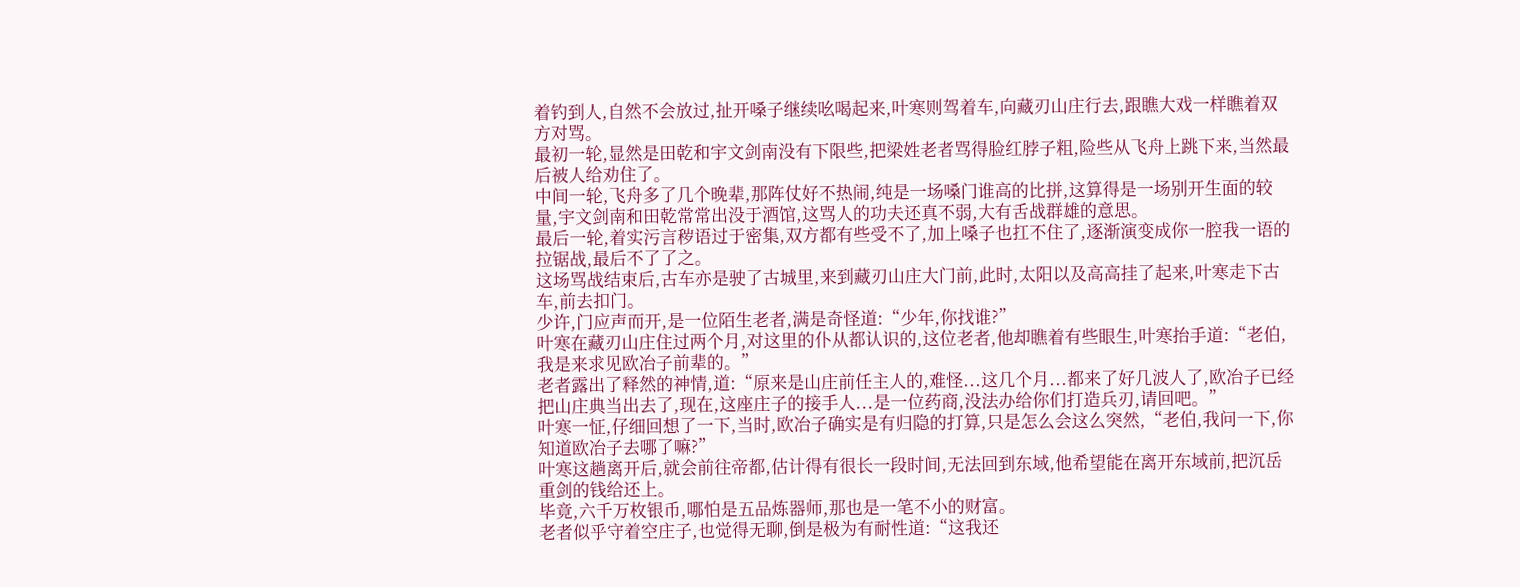着钓到人,自然不会放过,扯开嗓子继续吆喝起来,叶寒则驾着车,向藏刃山庄行去,跟瞧大戏一样瞧着双方对骂。
最初一轮,显然是田乾和宇文剑南没有下限些,把梁姓老者骂得脸红脖子粗,险些从飞舟上跳下来,当然最后被人给劝住了。
中间一轮,飞舟多了几个晚辈,那阵仗好不热闹,纯是一场嗓门谁高的比拼,这算得是一场别开生面的较量,宇文剑南和田乾常常出没于酒馆,这骂人的功夫还真不弱,大有舌战群雄的意思。
最后一轮,着实污言秽语过于密集,双方都有些受不了,加上嗓子也扛不住了,逐渐演变成你一腔我一语的拉锯战,最后不了了之。
这场骂战结束后,古车亦是驶了古城里,来到藏刃山庄大门前,此时,太阳以及高高挂了起来,叶寒走下古车,前去扣门。
少许,门应声而开,是一位陌生老者,满是奇怪道:“少年,你找谁?”
叶寒在藏刃山庄住过两个月,对这里的仆从都认识的,这位老者,他却瞧着有些眼生,叶寒抬手道:“老伯,我是来求见欧冶子前辈的。”
老者露出了释然的神情,道:“原来是山庄前任主人的,难怪...这几个月...都来了好几波人了,欧冶子已经把山庄典当出去了,现在,这座庄子的接手人...是一位药商,没法办给你们打造兵刃,请回吧。”
叶寒一怔,仔细回想了一下,当时,欧冶子确实是有归隐的打算,只是怎么会这么突然,“老伯,我问一下,你知道欧冶子去哪了嘛?”
叶寒这趟离开后,就会前往帝都,估计得有很长一段时间,无法回到东域,他希望能在离开东域前,把沉岳重剑的钱给还上。
毕竟,六千万枚银币,哪怕是五品炼器师,那也是一笔不小的财富。
老者似乎守着空庄子,也觉得无聊,倒是极为有耐性道:“这我还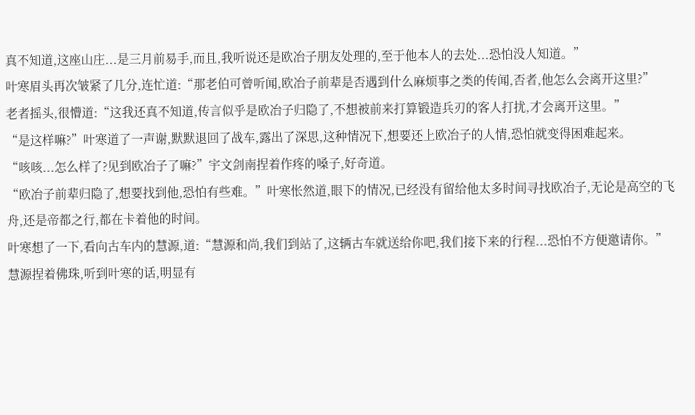真不知道,这座山庄...是三月前易手,而且,我听说还是欧冶子朋友处理的,至于他本人的去处...恐怕没人知道。”
叶寒眉头再次皱紧了几分,连忙道:“那老伯可曾听闻,欧冶子前辈是否遇到什么麻烦事之类的传闻,否者,他怎么会离开这里?”
老者摇头,很懵道:“这我还真不知道,传言似乎是欧冶子归隐了,不想被前来打算锻造兵刃的客人打扰,才会离开这里。”
“是这样嘛?”叶寒道了一声谢,默默退回了战车,露出了深思,这种情况下,想要还上欧冶子的人情,恐怕就变得困难起来。
“咳咳...怎么样了?见到欧冶子了嘛?”宇文剑南捏着作疼的嗓子,好奇道。
“欧冶子前辈归隐了,想要找到他,恐怕有些难。”叶寒怅然道,眼下的情况,已经没有留给他太多时间寻找欧冶子,无论是高空的飞舟,还是帝都之行,都在卡着他的时间。
叶寒想了一下,看向古车内的慧源,道:“慧源和尚,我们到站了,这辆古车就送给你吧,我们接下来的行程...恐怕不方便邀请你。”
慧源捏着佛珠,听到叶寒的话,明显有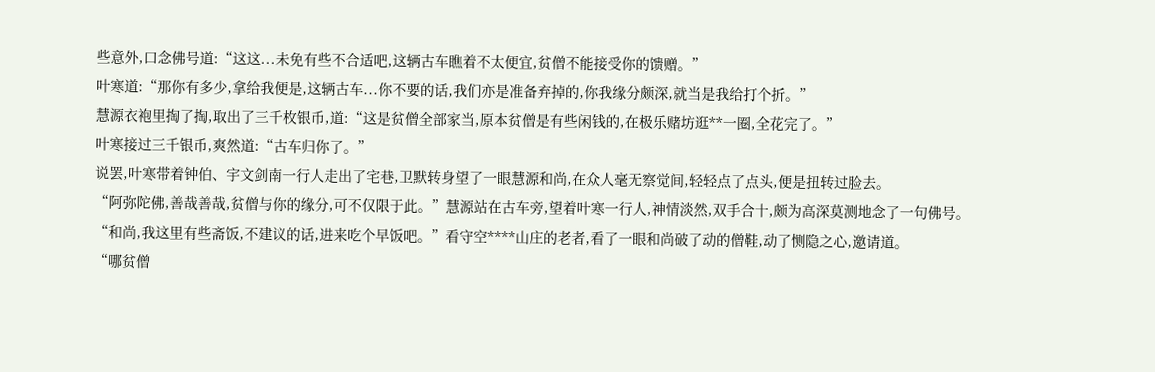些意外,口念佛号道:“这这...未免有些不合适吧,这辆古车瞧着不太便宜,贫僧不能接受你的馈赠。”
叶寒道:“那你有多少,拿给我便是,这辆古车...你不要的话,我们亦是准备弃掉的,你我缘分颇深,就当是我给打个折。”
慧源衣袍里掏了掏,取出了三千枚银币,道:“这是贫僧全部家当,原本贫僧是有些闲钱的,在极乐赌坊逛**一圈,全花完了。”
叶寒接过三千银币,爽然道:“古车归你了。”
说罢,叶寒带着钟伯、宇文剑南一行人走出了宅巷,卫默转身望了一眼慧源和尚,在众人毫无察觉间,轻轻点了点头,便是扭转过脸去。
“阿弥陀佛,善哉善哉,贫僧与你的缘分,可不仅限于此。”慧源站在古车旁,望着叶寒一行人,神情淡然,双手合十,颇为高深莫测地念了一句佛号。
“和尚,我这里有些斋饭,不建议的话,进来吃个早饭吧。”看守空****山庄的老者,看了一眼和尚破了动的僧鞋,动了恻隐之心,邀请道。
“哪贫僧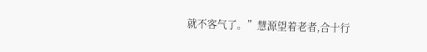就不客气了。”慧源望着老者,合十行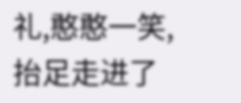礼,憨憨一笑,抬足走进了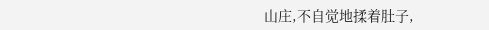山庄,不自觉地揉着肚子,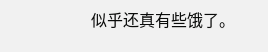似乎还真有些饿了。